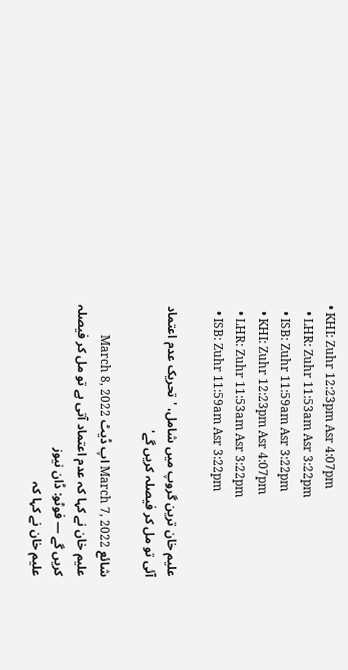• KHI: Zuhr 12:23pm Asr 4:07pm
  • LHR: Zuhr 11:53am Asr 3:22pm
  • ISB: Zuhr 11:59am Asr 3:22pm
  • KHI: Zuhr 12:23pm Asr 4:07pm
  • LHR: Zuhr 11:53am Asr 3:22pm
  • ISB: Zuhr 11:59am Asr 3:22pm

علیم خان ترین گروپ میں شامل، 'تحریک عدم اعتماد آئی تو مل کر فیصلہ کریں گے'

شائع March 7, 2022 اپ ڈیٹ March 8, 2022
علیم خان نے کہا کہ عدم اعتماد آتی ہے تو مل کر فیصلہ کریں گے — فوٹو: ڈان نیوز
علیم خان نے کہا کہ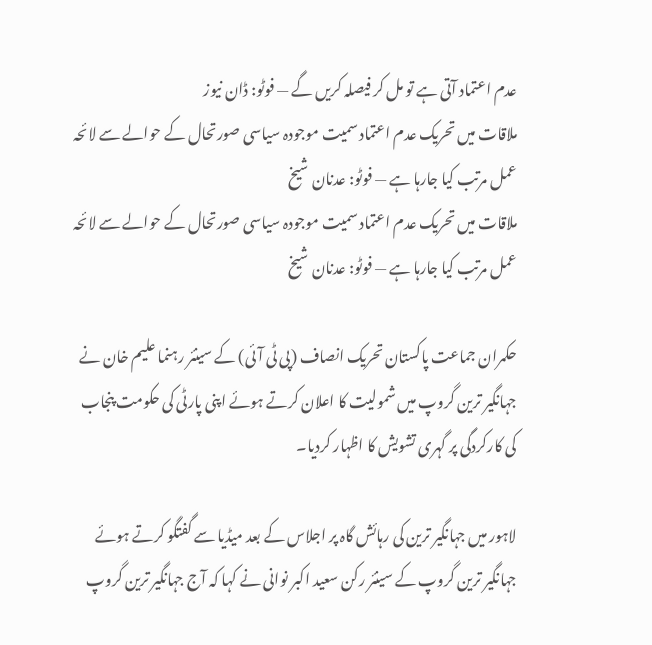عدم اعتماد آتی ہے تو مل کر فیصلہ کریں گے — فوٹو: ڈان نیوز
ملاقات میں تحریک عدم اعتماد سمیت موجودہ سیاسی صورتحال کے حوالے سے لائحہ عمل مرتب کیا جارہا ہے — فوٹو: عدنان شیخ
ملاقات میں تحریک عدم اعتماد سمیت موجودہ سیاسی صورتحال کے حوالے سے لائحہ عمل مرتب کیا جارہا ہے — فوٹو: عدنان شیخ

حکمران جماعت پاکستان تحریک انصاف (پی ٹی آئی) کے سینئر رہنما علیم خان نے جہانگیر ترین گروپ میں شمولیت کا اعلان کرتے ہوئے اپنی پارٹی کی حکومت پنجاب کی کارکردگی پر گہری تشویش کا اظہار کردیا۔

لاہور میں جہانگیر ترین کی رہائش گاہ پر اجلاس کے بعد میڈیا سے گفتگو کرتے ہوئے جہانگیر ترین گروپ کے سینئر رکن سعید اکبر نوانی نے کہا کہ آج جہانگیر ترین گروپ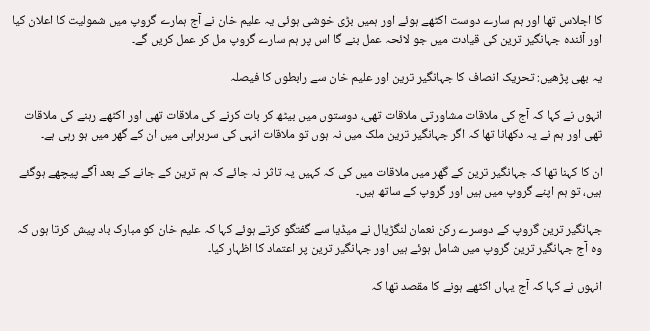کا اجلاس تھا اور ہم سارے دوست اکٹھے ہوئے اور ہمیں بڑی خوشی ہوئی یہ علیم خان نے آج ہمارے گروپ میں شمولیت کا اعلان کیا اور آئندہ جہانگیر ترین کی قیادت میں جو لائحہ عمل بنے گا اس پر ہم سارے گروپ مل کر عمل کریں گے۔

یہ بھی پڑھیں: تحریک انصاف کا جہانگیر ترین اور علیم خان سے رابطوں کا فیصلہ

انہوں نے کہا کہ آج کی ملاقات مشاورتی ملاقات تھی، دوستوں میں بیٹھ کر بات کرنے کی ملاقات تھی اور اکٹھے رہنے کی ملاقات تھی اور ہم نے یہ دکھانا تھا کہ اگر جہانگیر ترین ملک میں نہ ہوں تو ملاقات انہی کی سربراہی میں ان کے گھر میں ہو رہی ہے۔

ان کا کہنا تھا کہ جہانگیر ترین کے گھر میں ملاقات میں کی کہ کہیں یہ تاثر نہ جائے کہ ہم ترین کے جانے کے بعد آگے پیچھے ہوگئے ہیں، تو ہم اپنے گروپ میں ہیں اور گروپ کے ساتھ ہیں۔

جہانگیر ترین گروپ کے دوسرے رکن نعمان لنگڑیال نے میڈیا سے گفتگو کرتے ہوئے کہا کہ علیم خان کو مبارک باد پیش کرتا ہوں کہ وہ آج جہانگیر ترین گروپ میں شامل ہوئے ہیں اور جہانگیر ترین پر اعتماد کا اظہار کیا۔

انہوں نے کہا کہ آج یہاں اکٹھے ہونے کا مقصد تھا کہ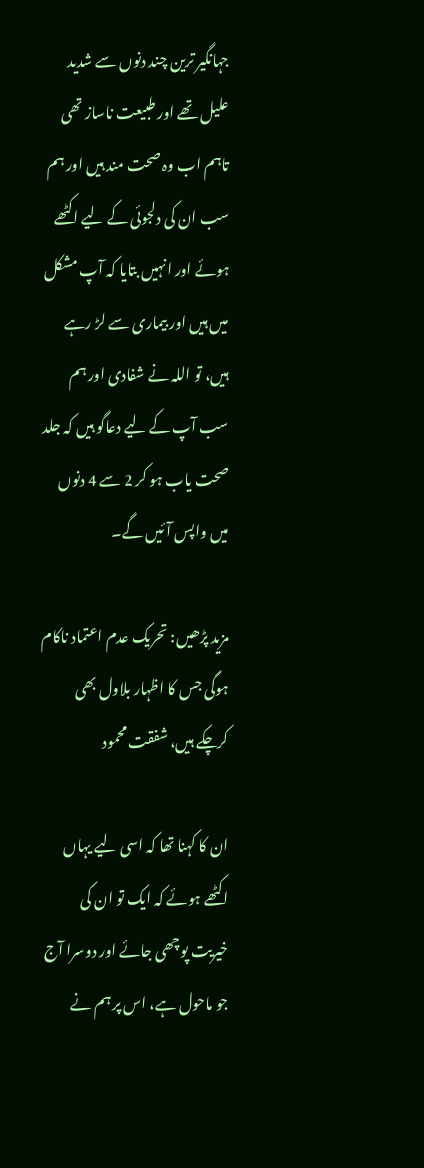جہانگیر ترین چند دنوں سے شدید علیل تھے اور طبیعت ناساز تھی تاہم اب وہ صحت مند ہیں اور ہم سب ان کی دلجوئی کے لیے اکٹھے ہوئے اور انہیں بتایا کہ آپ مشکل میں ہیں اور بیماری سے لڑ رہے ہیں، تو اللہ نے شفادی اور ہم سب آپ کے لیے دعاگو ہیں کہ جلد صحت یاب ہو کر 2 سے 4 دنوں میں واپس آئیں گے۔

مزید پڑھیں: تحریک عدم اعتماد ناکام ہوگی جس کا اظہار بلاول بھی کرچکے ہیں، شفقت محمود

ان کا کہنا تھا کہ اسی لیے یہاں اکٹھے ہوئے کہ ایک تو ان کی خیریت پوچھی جائے اور دوسرا آج جو ماحول ہے، اس پر ہم نے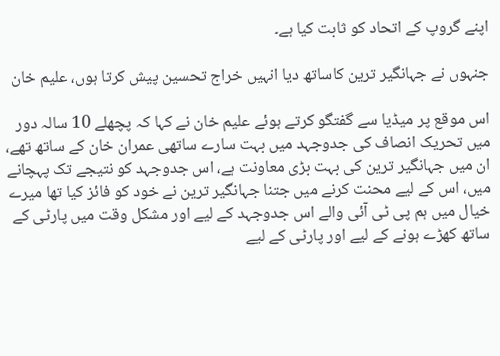اپنے گروپ کے اتحاد کو ثابت کیا ہے۔

جنہوں نے جہانگیر ترین کاساتھ دیا انہیں خراج تحسین پیش کرتا ہوں، علیم خان

اس موقع پر میڈیا سے گفتگو کرتے ہوئے علیم خان نے کہا کہ پچھلے 10 سالہ دور میں تحریک انصاف کی جدوجہد میں بہت سارے ساتھی عمران خان کے ساتھ تھے، ان میں جہانگیر ترین کی بہت بڑی معاونت ہے، اس جدوجہد کو نتیجے تک پہچانے میں، اس کے لیے محنت کرنے میں جتنا جہانگیر ترین نے خود کو فائز کیا تھا میرے خیال میں ہم پی ٹی آئی والے اس جدوجہد کے لیے اور مشکل وقت میں پارٹی کے ساتھ کھڑے ہونے کے لیے اور پارٹی کے لیے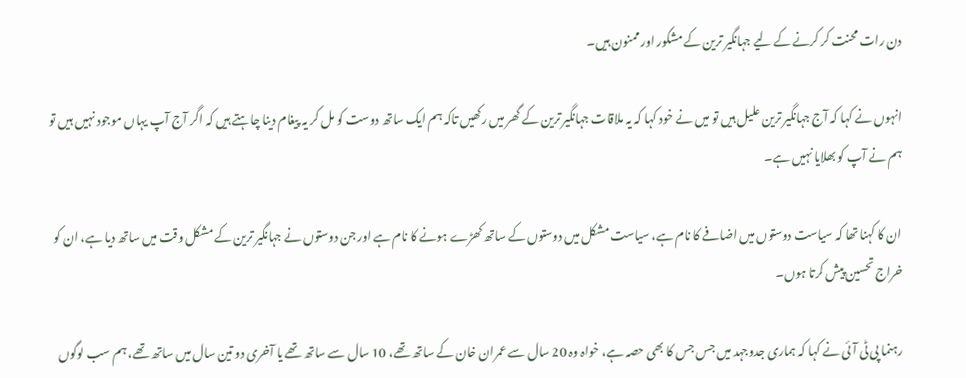دن رات محنت کر کرنے کے لیے جہانگیر ترین کے مشکور اور ممنون ہیں۔

انہوں نے کہا کہ آج جہانگیر ترین علیل ہیں تو میں نے خود کہا کہ یہ ملاقات جہانگیر ترین کے گھر میں رکھیں تاکہ ہم ایک ساتھ دوست کو مل کر یہ پیغام دینا چاہتے ہیں کہ اگر آج آپ یہاں موجود نہیں ہیں تو ہم نے آپ کو بھلایا نہیں ہے۔

ان کا کہنا تھا کہ سیاست دوستوں میں اضافے کا نام ہے، سیاست مشکل میں دوستوں کے ساتھ کھڑے ہونے کا نام ہے اور جن دوستوں نے جہانگیر ترین کے مشکل وقت میں ساتھ دیا ہے، ان کو خراج تحسین پیش کرتا ہوں۔

رہنما پی ٹی آئی نے کہا کہ ہماری جدوجہد میں جس جس کا بھی حصہ ہے، خواہ وہ 20 سال سے عمران خان کے ساتھ تھے، 10 سال سے ساتھ تھے یا آخری دو تین سال میں ساتھ تھے، ہم سب لوگوں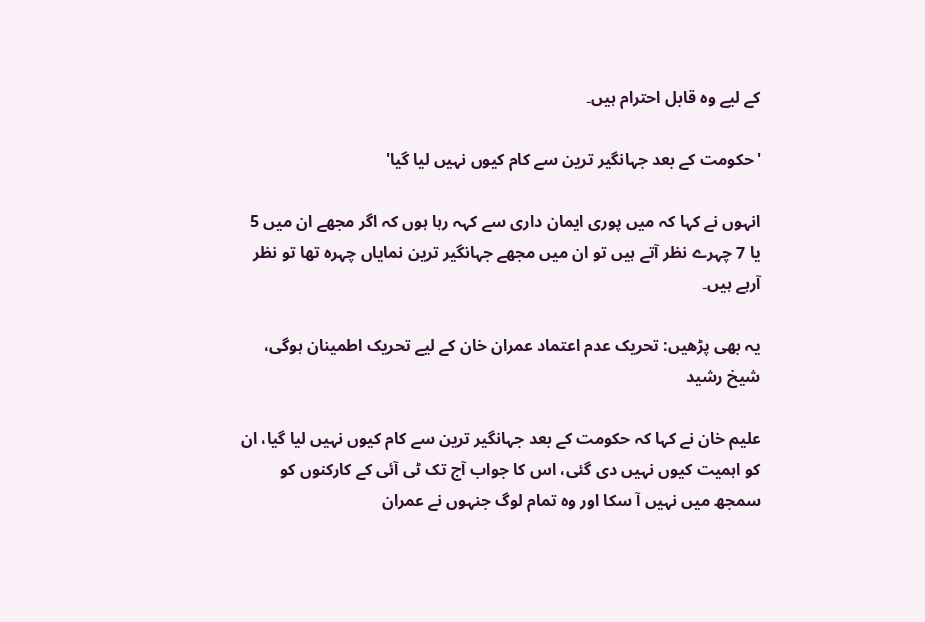کے لیے وہ قابل احترام ہیں۔

'حکومت کے بعد جہانگیر ترین سے کام کیوں نہیں لیا گیا'

انہوں نے کہا کہ میں پوری ایمان داری سے کہہ رہا ہوں کہ اگر مجھے ان میں 5 یا 7 چہرے نظر آتے ہیں تو ان میں مجھے جہانگیر ترین نمایاں چہرہ تھا تو نظر آرہے ہیں۔

یہ بھی پڑھیں: تحریک عدم اعتماد عمران خان کے لیے تحریک اطمینان ہوگی، شیخ رشید

علیم خان نے کہا کہ حکومت کے بعد جہانگیر ترین سے کام کیوں نہیں لیا گیا، ان کو اہمیت کیوں نہیں دی گئی، اس کا جواب آج تک ٹی آئی کے کارکنوں کو سمجھ میں نہیں آ سکا اور وہ تمام لوگ جنہوں نے عمران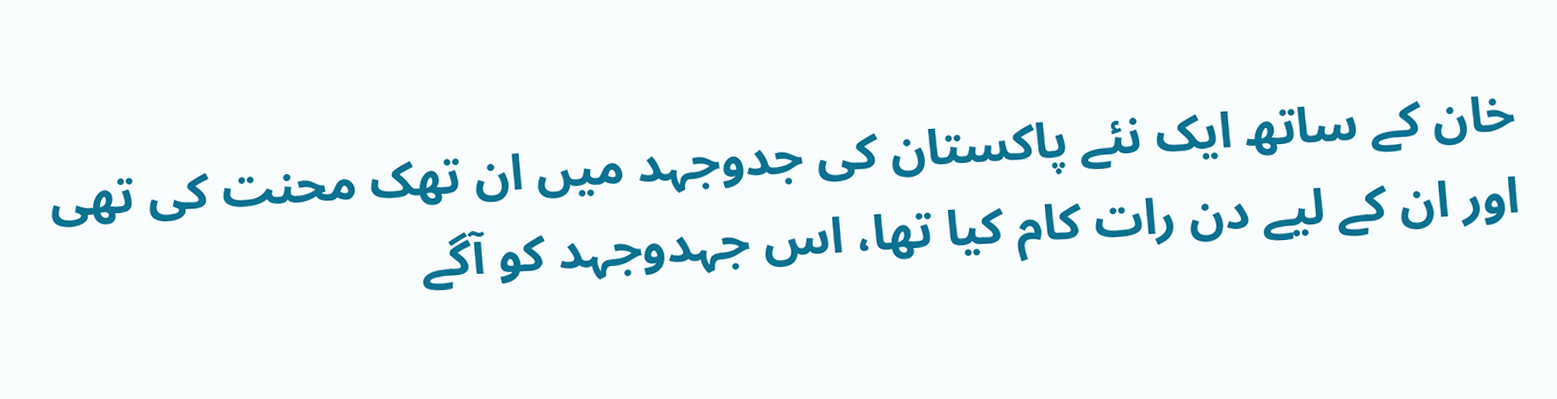خان کے ساتھ ایک نئے پاکستان کی جدوجہد میں ان تھک محنت کی تھی اور ان کے لیے دن رات کام کیا تھا، اس جہدوجہد کو آگے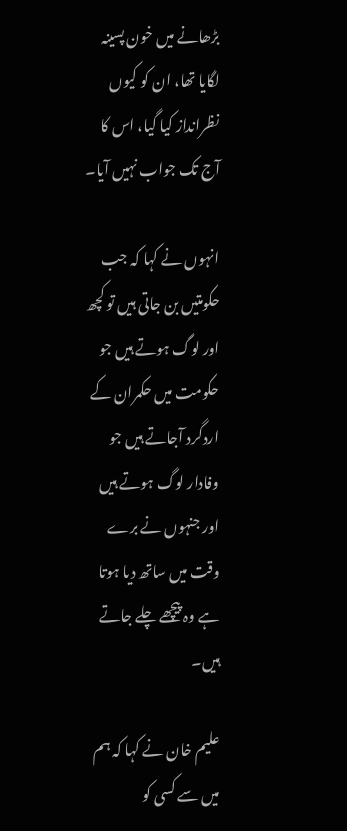بڑھانے میں خون پسینہ لگایا تھا، ان کو کیوں نظرانداز کیا گیا، اس کا آج تک جواب نہیں آیا۔

انہوں نے کہا کہ جب حکومتیں بن جاتی ہیں تو کچھ اور لوگ ہوتے ہیں جو حکومت میں حکمران کے اردگرد آجاتے ہیں جو وفادار لوگ ہوتے ہیں اور جنہوں نے برے وقت میں ساتھ دیا ہوتا ہے وہ پیچھے چلے جاتے ہیں۔

علیم خان نے کہا کہ ہم میں سے کسی کو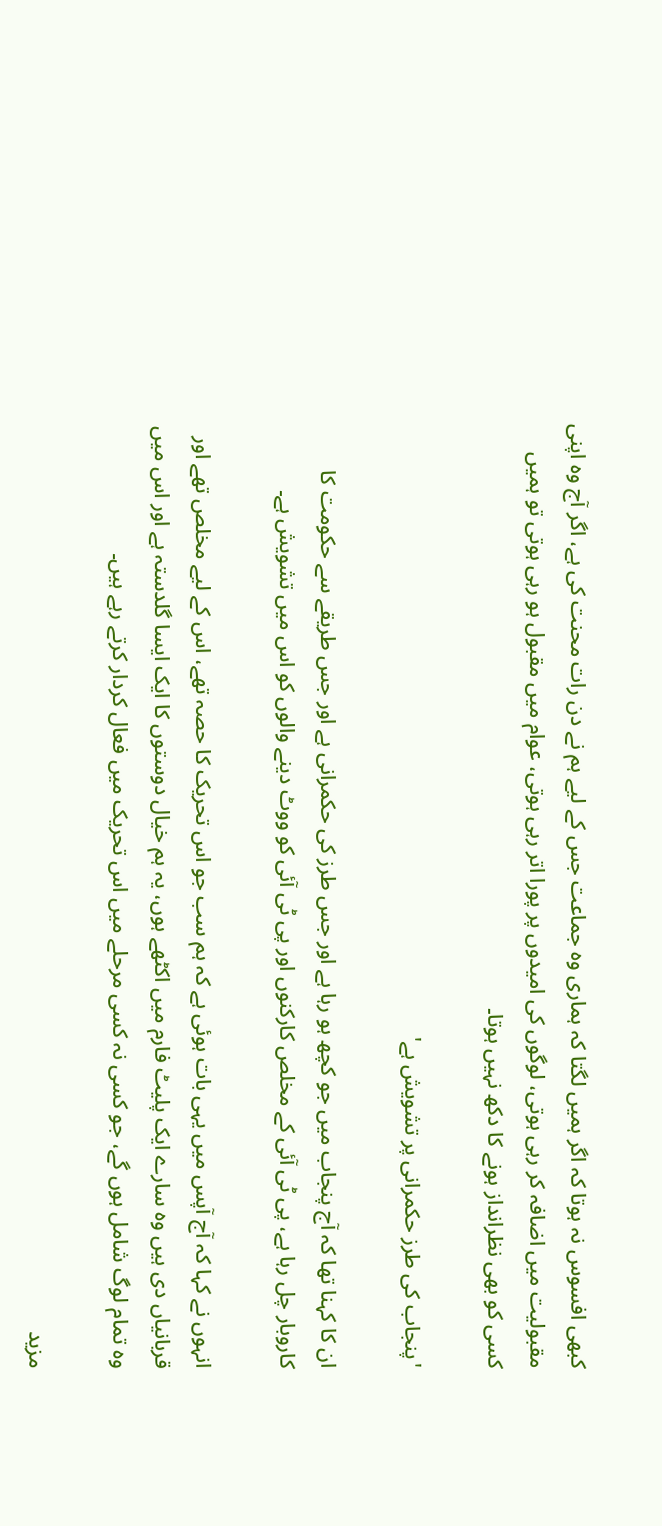کبھی افسوس نہ ہوتا کہ اگر ہمیں لگتا کہ ہماری وہ جماعت جس کے لیے ہم نے دن رات محنت کی ہے، اگر آج وہ اپنی مقبولیت میں اضافہ کر رہی ہوتی، لوگوں کی امیدوں پر پورا اتر رہی ہوتی، عوام میں مقبول ہو رہی ہوتی تو ہمیں کسی کو بھی نظرانداز ہونے کا دکھ نہیں ہوتا۔

'پنجاب کی طرز حکمرانی پر تشویش ہے'

ان کا کہنا تھا کہ آج پنجاب میں جو کچھ ہو رہا ہے اور جس طرز کی حکمرانی ہے اور جس طریقے سے حکومت کا کاروبار چل رہا ہے، پی ٹی آئی کے مخلص کارکنوں اور پی ٹی آئی کو ووٹ دینے والوں کو اس میں تشویش ہے۔

انہوں نے کہا کہ آج آپس میں یہی بات ہوئی ہے کہ ہم سب جو اس تحریک کا حصہ تھے، اس کے لیے مخلص تھے اور قربانیاں دی ہیں وہ سارے ایک پلیٹ فارم میں اکٹھے ہوں، یہ ہم خیال دوستوں کا ایک ایسا گلدستہ ہے اور اس میں وہ تمام لوگ شامل ہوں گے، جو کسی نہ کسی مرحلے میں اس تحریک میں فعال کردار کرتے رہے ہیں۔

مزید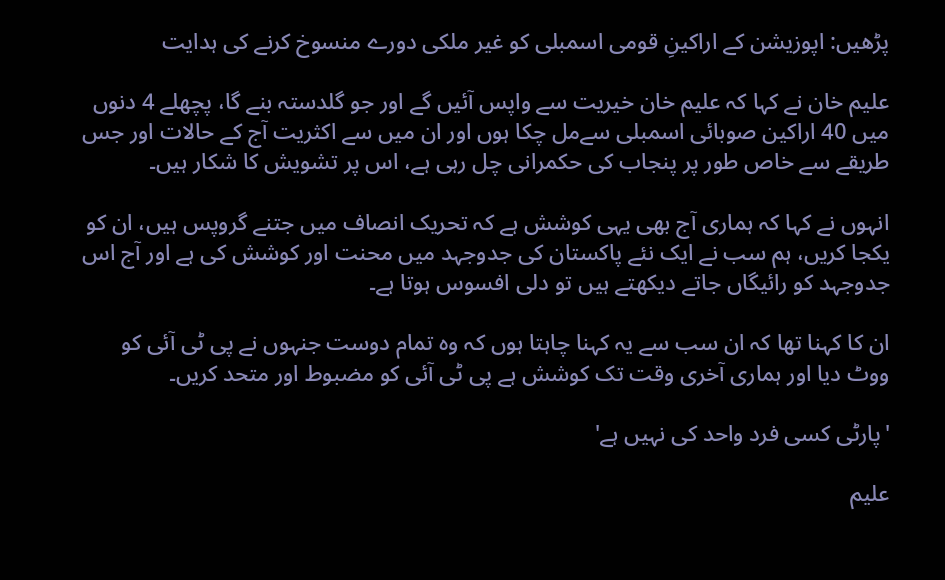پڑھیں: اپوزیشن کے اراکینِ قومی اسمبلی کو غیر ملکی دورے منسوخ کرنے کی ہدایت

علیم خان نے کہا کہ علیم خان خیریت سے واپس آئیں گے اور جو گلدستہ بنے گا، پچھلے 4 دنوں میں 40 اراکین صوبائی اسمبلی سےمل چکا ہوں اور ان میں سے اکثریت آج کے حالات اور جس طریقے سے خاص طور پر پنجاب کی حکمرانی چل رہی ہے، اس پر تشویش کا شکار ہیں۔

انہوں نے کہا کہ ہماری آج بھی یہی کوشش ہے کہ تحریک انصاف میں جتنے گروپس ہیں، ان کو یکجا کریں، ہم سب نے ایک نئے پاکستان کی جدوجہد میں محنت اور کوشش کی ہے اور آج اس جدوجہد کو رائیگاں جاتے دیکھتے ہیں تو دلی افسوس ہوتا ہے۔

ان کا کہنا تھا کہ ان سب سے یہ کہنا چاہتا ہوں کہ وہ تمام دوست جنہوں نے پی ٹی آئی کو ووٹ دیا اور ہماری آخری وقت تک کوشش ہے پی ٹی آئی کو مضبوط اور متحد کریں۔

'پارٹی کسی فرد واحد کی نہیں ہے'

علیم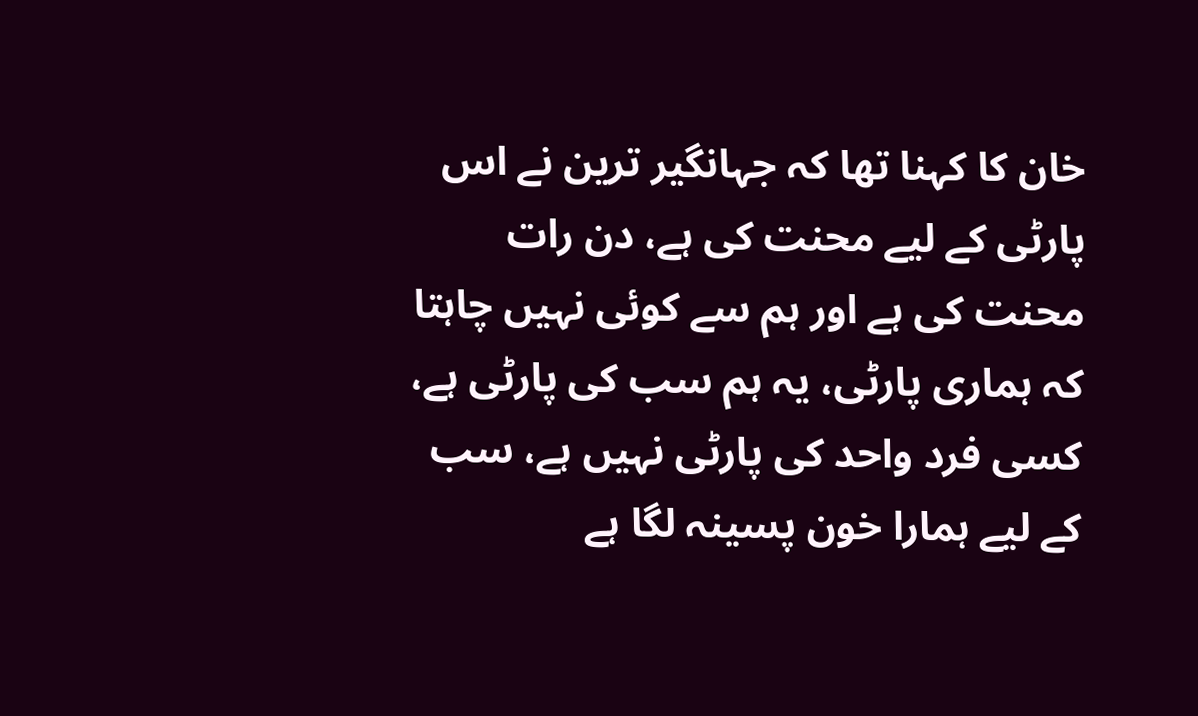خان کا کہنا تھا کہ جہانگیر ترین نے اس پارٹی کے لیے محنت کی ہے، دن رات محنت کی ہے اور ہم سے کوئی نہیں چاہتا کہ ہماری پارٹی، یہ ہم سب کی پارٹی ہے، کسی فرد واحد کی پارٹی نہیں ہے، سب کے لیے ہمارا خون پسینہ لگا ہے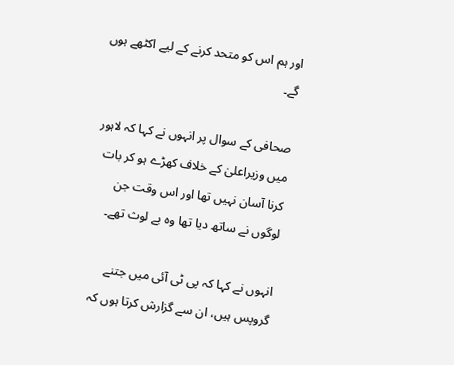اور ہم اس کو متحد کرنے کے لیے اکٹھے ہوں گے۔

صحافی کے سوال پر انہوں نے کہا کہ لاہور میں وزیراعلیٰ کے خلاف کھڑے ہو کر بات کرنا آسان نہیں تھا اور اس وقت جن لوگوں نے ساتھ دیا تھا وہ بے لوث تھے۔

انہوں نے کہا کہ پی ٹی آئی میں جتنے گروپس ہیں، ان سے گزارش کرتا ہوں کہ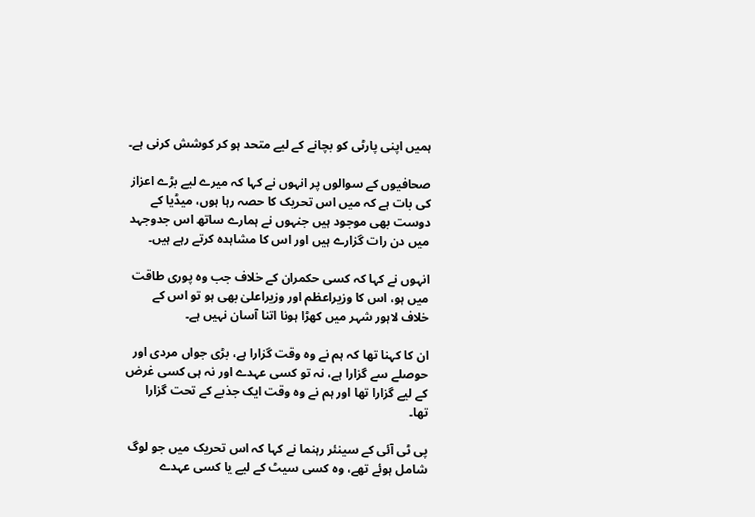ہمیں اپنی پارٹی کو بچانے کے لیے متحد ہو کر کوشش کرنی ہے۔

صحافیوں کے سوالوں پر انہوں نے کہا کہ میرے لیے بڑے اعزاز کی بات ہے کہ میں اس تحریک کا حصہ رہا ہوں، میڈیا کے دوست بھی موجود ہیں جنہوں نے ہمارے ساتھ اس جدوجہد میں دن رات گزارے ہیں اور اس کا مشاہدہ کرتے رہے ہیں۔

انہوں نے کہا کہ کسی حکمران کے خلاف جب وہ پوری طاقت میں ہو، اس کا وزیراعظم اور وزیراعلیٰ بھی ہو تو اس کے خلاف لاہور شہر میں کھڑا ہونا اتنا آسان نہیں ہے۔

ان کا کہنا تھا کہ ہم نے وہ وقت گزارا ہے، بڑی جواں مردی اور حوصلے سے گزارا ہے، نہ تو کسی عہدے اور نہ ہی کسی غرض کے لیے گزارا تھا اور ہم نے وہ وقت ایک جذبے کے تحت گزارا تھا۔

پی ٹی آئی کے سینئر رہنما نے کہا کہ اس تحریک میں جو لوگ شامل ہوئے تھے، وہ کسی سیٹ کے لیے یا کسی عہدے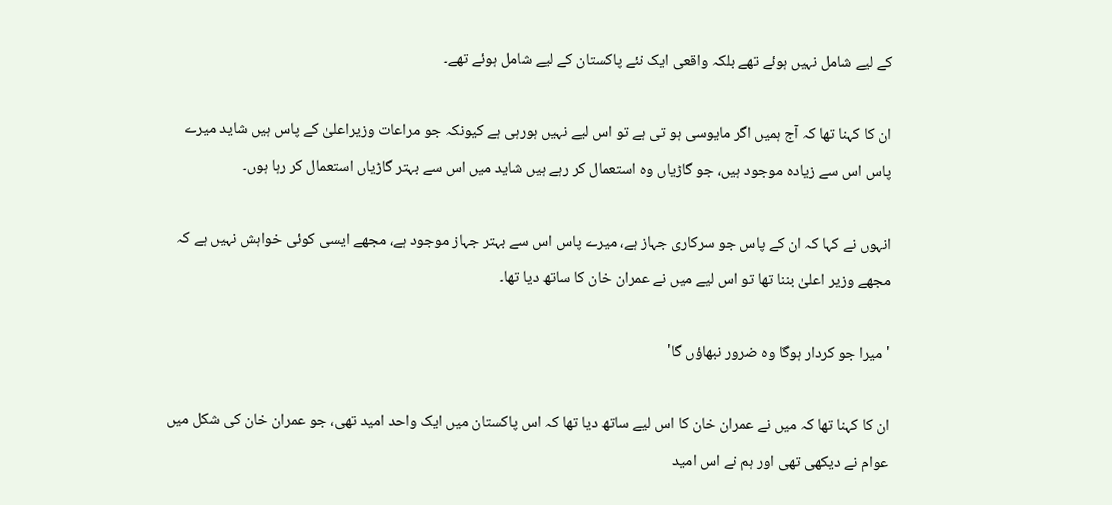کے لیے شامل نہیں ہوئے تھے بلکہ واقعی ایک نئے پاکستان کے لیے شامل ہوئے تھے۔

ان کا کہنا تھا کہ آج ہمیں اگر مایوسی ہو تی ہے تو اس لیے نہیں ہورہی ہے کیونکہ جو مراعات وزیراعلیٰ کے پاس ہیں شاید میرے پاس اس سے زیادہ موجود ہیں، جو گاڑیاں وہ استعمال کر رہے ہیں شاید میں اس سے بہتر گاڑیاں استعمال کر رہا ہوں۔

انہوں نے کہا کہ ان کے پاس جو سرکاری جہاز ہے، میرے پاس اس سے بہتر جہاز موجود ہے، مجھے ایسی کوئی خواہش نہیں ہے کہ مجھے وزیر اعلیٰ بننا تھا تو اس لیے میں نے عمران خان کا ساتھ دیا تھا۔

'میرا جو کردار ہوگا وہ ضرور نبھاؤں گا'

ان کا کہنا تھا کہ میں نے عمران خان کا اس لیے ساتھ دیا تھا کہ اس پاکستان میں ایک واحد امید تھی، جو عمران خان کی شکل میں عوام نے دیکھی تھی اور ہم نے اس امید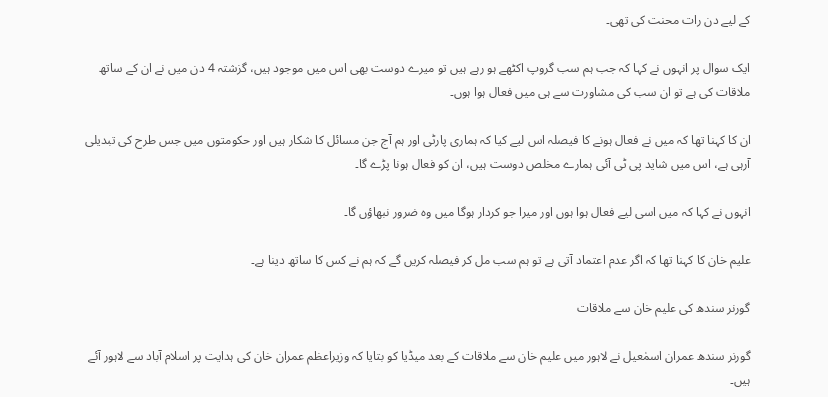کے لیے دن رات محنت کی تھی۔

ایک سوال پر انہوں نے کہا کہ جب ہم سب گروپ اکٹھے ہو رہے ہیں تو میرے دوست بھی اس میں موجود ہیں، گزشتہ 4 دن میں نے ان کے ساتھ ملاقات کی ہے تو ان سب کی مشاورت سے ہی میں فعال ہوا ہوں۔

ان کا کہنا تھا کہ میں نے فعال ہونے کا فیصلہ اس لیے کیا کہ ہماری پارٹی اور ہم آج جن مسائل کا شکار ہیں اور حکومتوں میں جس طرح کی تبدیلی آرہی ہے، اس میں شاید پی ٹی آئی ہمارے مخلص دوست ہیں، ان کو فعال ہونا پڑے گا۔

انہوں نے کہا کہ میں اسی لیے فعال ہوا ہوں اور میرا جو کردار ہوگا میں وہ ضرور نبھاؤں گا۔

علیم خان کا کہنا تھا کہ اگر عدم اعتماد آتی ہے تو ہم سب مل کر فیصلہ کریں گے کہ ہم نے کس کا ساتھ دینا ہے۔

گورنر سندھ کی علیم خان سے ملاقات

گورنر سندھ عمران اسمٰعیل نے لاہور میں علیم خان سے ملاقات کے بعد میڈیا کو بتایا کہ وزیراعظم عمران خان کی ہدایت پر اسلام آباد سے لاہور آئے ہیں۔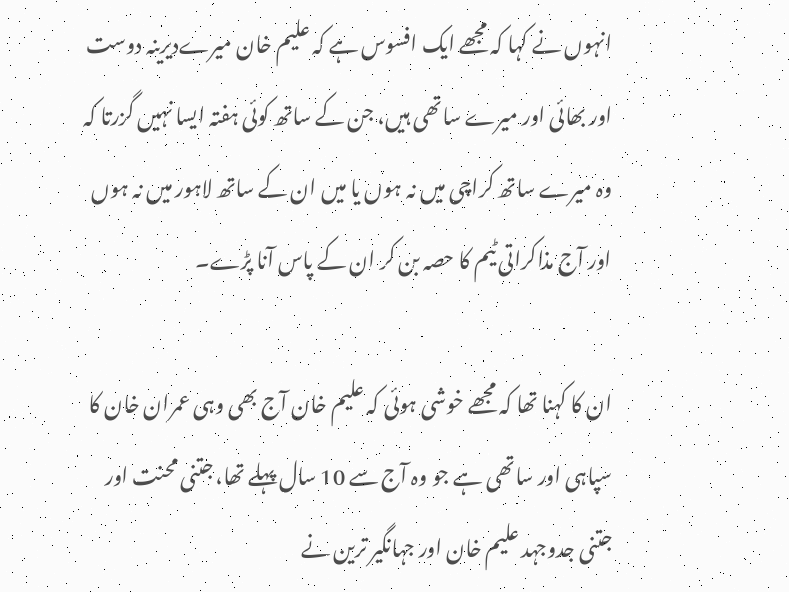انہوں نے کہا کہ مجھے ایک افسوس ہے کہ علیم خان میرےدیرینہ دوست اور بھائی اور میرے ساتھی ہیں، جن کے ساتھ کوئی ہفتہ ایسا نہیں گزرتا کہ وہ میرے ساتھ کراچی میں نہ ہوں یا میں ان کے ساتھ لاہور میں نہ ہوں اور آج مذاکراتی ٹیم کا حصہ بن کر ان کے پاس آنا پڑے۔

ان کا کہنا تھا کہ مجھے خوشی ہوئی کہ علیم خان آج بھی وہی عمران خان کا سپاہی اور ساتھی ہے جو وہ آج سے 10 سال پہلے تھا، جتنی محنت اور جتنی جدوجہد علیم خان اور جہانگیر ترین نے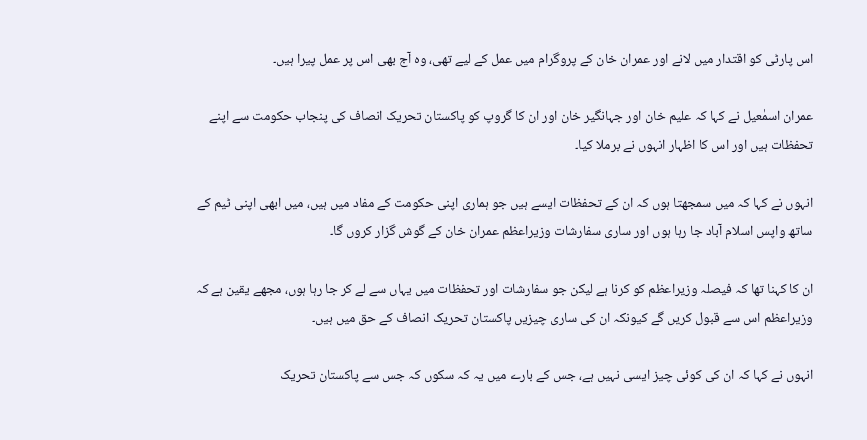اس پارٹی کو اقتدار میں لانے اور عمران خان کے پروگرام میں عمل کے لیے تھی، وہ آج بھی اس پر عمل پیرا ہیں۔

عمران اسمٰعیل نے کہا کہ علیم خان اور جہانگیر خان اور ان کا گروپ کو پاکستان تحریک انصاف کی پنجاب حکومت سے اپنے تحفظات ہیں اور اس کا اظہار انہوں نے برملا کیا۔

انہوں نے کہا کہ میں سمجھتا ہوں کہ ان کے تحفظات ایسے ہیں جو ہماری اپنی حکومت کے مفاد میں ہیں، میں ابھی اپنی ٹیم کے ساتھ واپس اسلام آباد جا رہا ہوں اور ساری سفارشات وزیراعظم عمران خان کے گوش گزار کروں گا۔

ان کا کہنا تھا کہ فیصلہ وزیراعظم کو کرنا ہے لیکن جو سفارشات اور تحفظات میں یہاں سے لے کر جا رہا ہوں، مجھے یقین ہے کہ وزیراعظم اس سے قبول کریں گے کیونکہ ان کی ساری چیزیں پاکستان تحریک انصاف کے حق میں ہیں۔

انہوں نے کہا کہ ان کی کوئی چیز ایسی نہیں ہے، جس کے بارے میں یہ کہ سکوں کہ جس سے پاکستان تحریک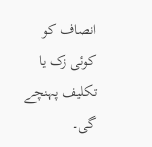انصاف کو کوئی زک یا تکلیف پہنچے گی۔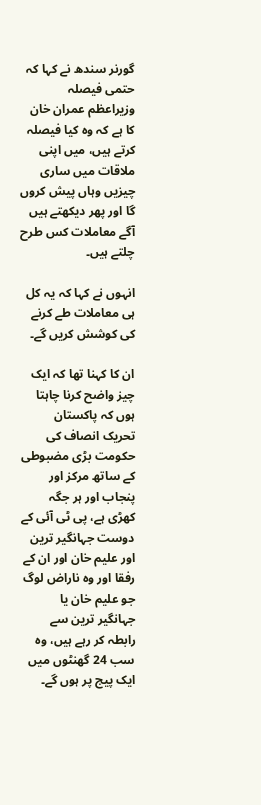گورنر سندھ نے کہا کہ حتمی فیصلہ وزیراعظم عمران خان کا ہے کہ وہ کیا فیصلہ کرتے ہیں، میں اپنی ملاقات میں ساری چیزیں وہاں پیش کروں گا اور پھر دیکھتے ہیں آگے معاملات کس طرح چلتے ہیں۔

انہوں نے کہا کہ یہ کل ہی معاملات طے کرنے کی کوشش کریں گے۔

ان کا کہنا تھا کہ ایک چیز واضح کرنا چاہتا ہوں کہ پاکستان تحریک انصاف کی حکومت بڑی مضبوطی کے ساتھ مرکز اور پنجاب اور ہر جگہ کھڑی ہے، پی ٹی آئی کے دوست جہانگیر ترین اور علیم خان اور ان کے رفقا اور وہ ناراض لوگ جو علیم خان یا جہانگیر ترین سے رابطہ کر رہے ہیں، وہ سب 24 گھنٹوں میں ایک پیج پر ہوں گے۔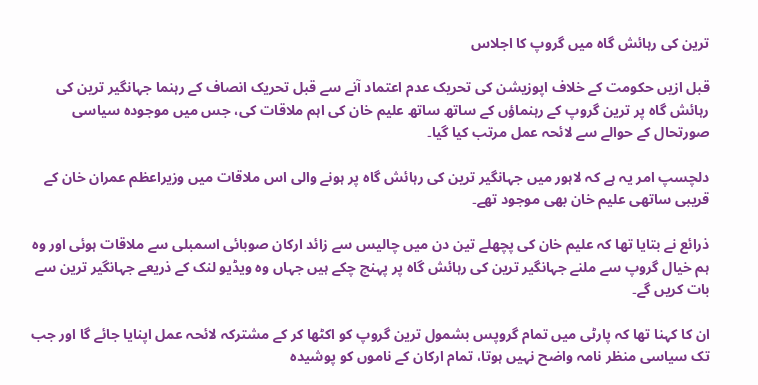ترین کی رہائش گاہ میں گروپ کا اجلاس

قبل ازیں حکومت کے خلاف اپوزیشن کی تحریک عدم اعتماد آنے سے قبل تحریک انصاف کے رہنما جہانگیر ترین کی رہائش گاہ پر ترین گروپ کے رہنماؤں کے ساتھ ساتھ علیم خان کی اہم ملاقات کی، جس میں موجودہ سیاسی صورتحال کے حوالے سے لائحہ عمل مرتب کیا گیا۔

دلچسپ امر یہ ہے کہ لاہور میں جہانگیر ترین کی رہائش گاہ پر ہونے والی اس ملاقات میں وزیراعظم عمران خان کے قریبی ساتھی علیم خان بھی موجود تھے۔

ذرائع نے بتایا تھا کہ علیم خان کی پچھلے تین دن میں چالیس سے زائد ارکان صوبائی اسمبلی سے ملاقات ہوئی اور وہ ہم خیال گروپ سے ملنے جہانگیر ترین کی رہائش گاہ پر پہنچ چکے ہیں جہاں وہ ویڈیو لنک کے ذریعے جہانگیر ترین سے بات کریں گے۔

ان کا کہنا تھا کہ پارٹی میں تمام گروپس بشمول ترین گروپ کو اکٹھا کر کے مشترکہ لائحہ عمل اپنایا جائے گا اور جب تک سیاسی منظر نامہ واضح نہیں ہوتا، تمام ارکان کے ناموں کو پوشیدہ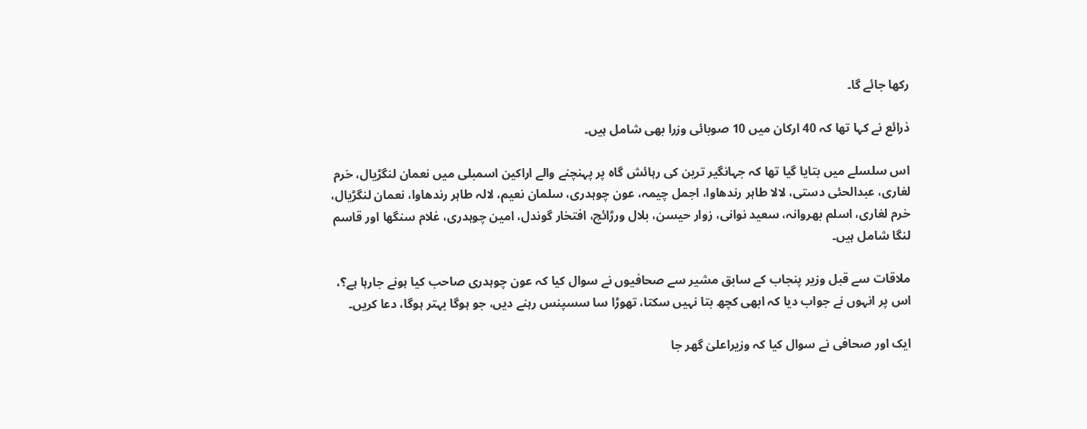رکھا جائے گا۔

ذرائع نے کہا تھا کہ 40 ارکان میں 10 صوبائی وزرا بھی شامل ہیں۔

اس سلسلے میں بتایا گیا تھا کہ جہانگیر ترین کی رہائش گاہ پر پہنچنے والے اراکین اسمبلی میں نعمان لنگڑیال، خرم لغاری، عبدالحئی دستی، لالا طاہر رندھاوا، اجمل چیمہ، عون چوہدری، سلمان نعیم، لالہ طاہر رندھاوا، نعمان لنگڑیال، خرم لغاری، اسلم بھروانہ، سعید نوانی، زوار حیسن، بلال ورڑائچ، افتخار گوندل، امین چوہدری، غلام سنگھا اور قاسم لنگا شامل ہیں۔

ملاقات سے قبل وزیر پنجاب کے سابق مشیر سے صحافیوں نے سوال کیا کہ عون چوہدری صاحب کیا ہونے جارہا ہے؟، اس پر انہوں نے جواب دیا کہ ابھی کچھ بتا نہیں سکتا، تھوڑا سا سسپنس رہنے دیں، جو ہوگا بہتر ہوگا، دعا کریں۔

ایک اور صحافی نے سوال کیا کہ وزیراعلیٰ گھر جا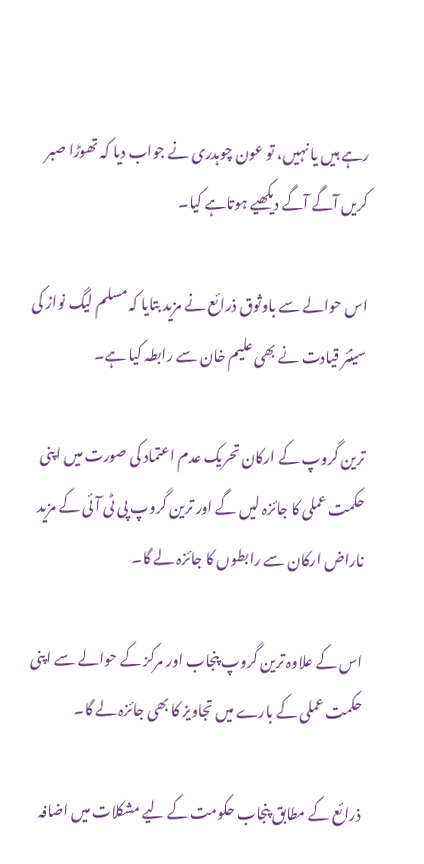رہے ہیں یا نہیں، تو عون چوہدری نے جواب دیا کہ تھوڑا صبر کریں آگے آگے دیکھیے ہوتاہے کیا۔

اس حوالے سے باوثوق ذرائع نے مزید بتایا کہ مسلم لیگ نواز کی سینئر قیادت نے بھی علیم خان سے رابطہ کیا ہے۔

ترین گروپ کے ارکان تحریک عدم اعتماد کی صورت میں اپنی حکمت عملی کا جائزہ لیں گے اور ترین گروپ پی ٹی آئی کے مزید ناراض ارکان سے رابطوں کا جائزہ لے گا۔

اس کے علاوہ ترین گروپ پنجاب اور مرکز کے حوالے سے اپنی حکمت عملی کے بارے میں تجاویز کا بھی جائزہ لے گا۔

ذرائع کے مطابق پنجاب حکومت کے لیے مشکلات میں اضافہ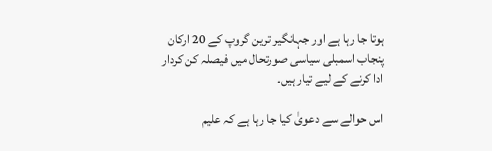ہوتا جا رہا ہے اور جہانگیر ترین گروپ کے 20 ارکان پنجاب اسمبلی سیاسی صورتحال میں فیصلہ کن کردار ادا کرنے کے لیے تیار ہیں۔

اس حوالے سے دعویٰ کیا جا رہا ہے کہ علیم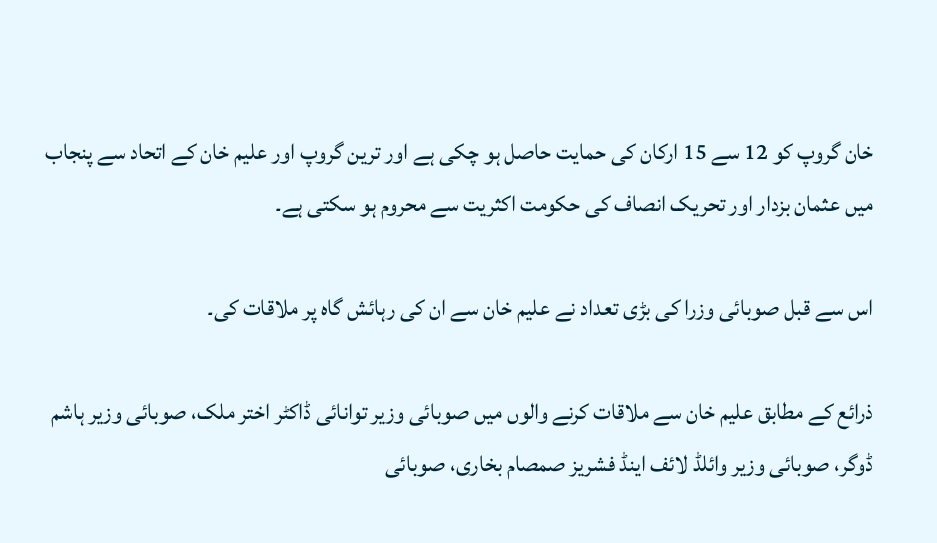خان گروپ کو 12 سے 15 ارکان کی حمایت حاصل ہو چکی ہے اور ترین گروپ اور علیم خان کے اتحاد سے پنجاب میں عثمان بزدار اور تحریک انصاف کی حکومت اکثریت سے محروم ہو سکتی ہے۔

اس سے قبل صوبائی وزرا کی بڑی تعداد نے علیم خان سے ان کی رہائش گاہ پر ملاقات کی۔

ذرائع کے مطابق علیم خان سے ملاقات کرنے والوں میں صوبائی وزیر توانائی ڈاکٹر اختر ملک، صوبائی وزیر ہاشم ڈوگر، صوبائی وزیر وائلڈ لائف اینڈ فشریز صمصام بخاری، صوبائی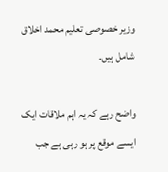وزیر خصوصی تعلیم محمد اخلاق شامل ہیں۔

واضح رہے کہ یہ اہم ملاقات ایک ایسے موقع پر ہو رہی ہے جب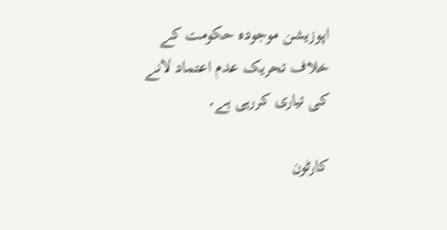اپوزیشن موجودہ حکومت کے خلاف تحریک عدم اعتماد لانے کی تیاری کررہی ہے۔

کارٹون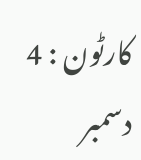کارٹون : 4 دسمبر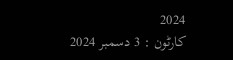2024
کارٹون : 3 دسمبر 2024